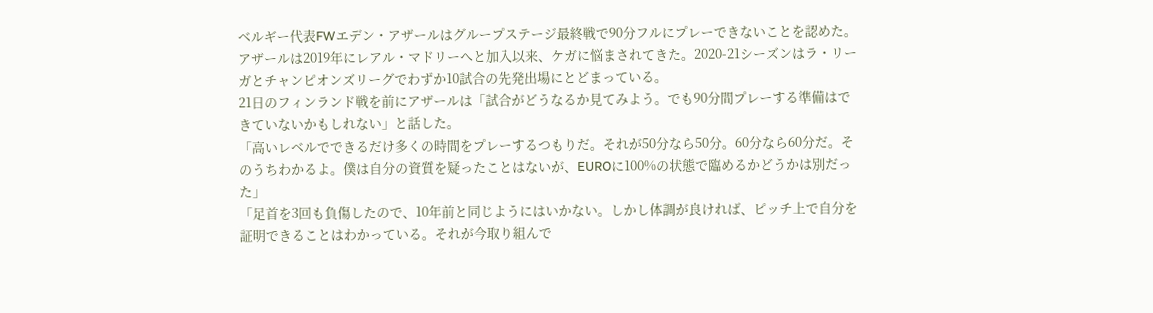ベルギー代表FWエデン・アザールはグループステージ最終戦で90分フルにプレーできないことを認めた。
アザールは2019年にレアル・マドリーへと加入以来、ケガに悩まされてきた。2020-21シーズンはラ・リーガとチャンピオンズリーグでわずか10試合の先発出場にとどまっている。
21日のフィンランド戦を前にアザールは「試合がどうなるか見てみよう。でも90分間プレーする準備はできていないかもしれない」と話した。
「高いレベルでできるだけ多くの時間をプレーするつもりだ。それが50分なら50分。60分なら60分だ。そのうちわかるよ。僕は自分の資質を疑ったことはないが、EUROに100%の状態で臨めるかどうかは別だった」
「足首を3回も負傷したので、10年前と同じようにはいかない。しかし体調が良ければ、ピッチ上で自分を証明できることはわかっている。それが今取り組んで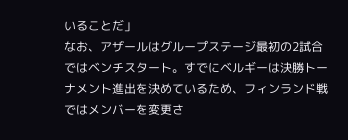いることだ」
なお、アザールはグループステージ最初の2試合ではベンチスタート。すでにベルギーは決勝トーナメント進出を決めているため、フィンランド戦ではメンバーを変更さ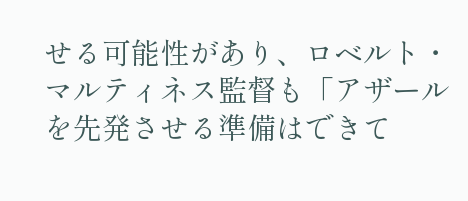せる可能性があり、ロベルト・マルティネス監督も「アザールを先発させる準備はできて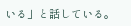いる」と話している。